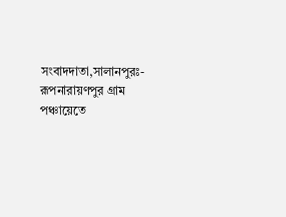সংবাদদাতা,সালানপুরঃ- রূপনারায়ণপুর গ্রাম পঞ্চায়েতে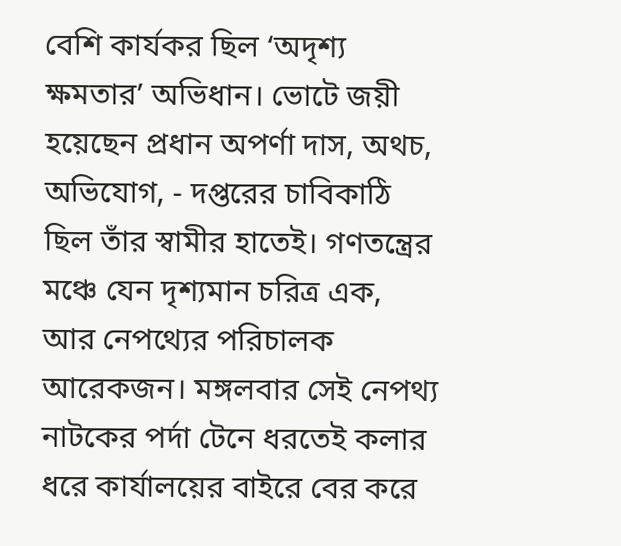বেশি কার্যকর ছিল ‘অদৃশ্য ক্ষমতার’ অভিধান। ভোটে জয়ী হয়েছেন প্রধান অপর্ণা দাস, অথচ, অভিযোগ, - দপ্তরের চাবিকাঠি ছিল তাঁর স্বামীর হাতেই। গণতন্ত্রের মঞ্চে যেন দৃশ্যমান চরিত্র এক, আর নেপথ্যের পরিচালক আরেকজন। মঙ্গলবার সেই নেপথ্য নাটকের পর্দা টেনে ধরতেই কলার ধরে কার্যালয়ের বাইরে বের করে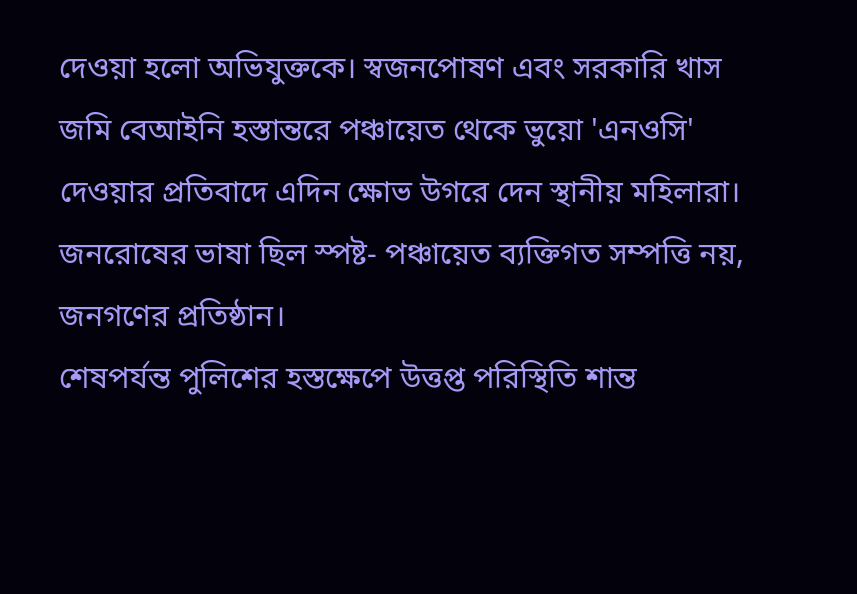দেওয়া হলো অভিযুক্তকে। স্বজনপোষণ এবং সরকারি খাস জমি বেআইনি হস্তান্তরে পঞ্চায়েত থেকে ভুয়ো 'এনওসি' দেওয়ার প্রতিবাদে এদিন ক্ষোভ উগরে দেন স্থানীয় মহিলারা। জনরোষের ভাষা ছিল স্পষ্ট- পঞ্চায়েত ব্যক্তিগত সম্পত্তি নয়, জনগণের প্রতিষ্ঠান।
শেষপর্যন্ত পুলিশের হস্তক্ষেপে উত্তপ্ত পরিস্থিতি শান্ত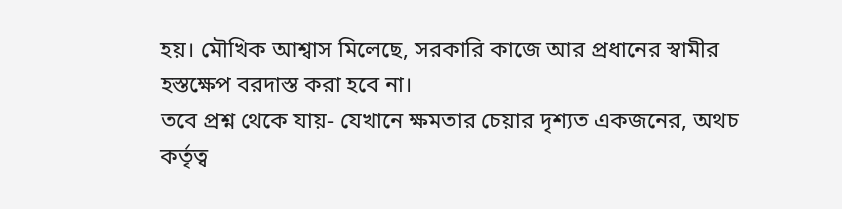হয়। মৌখিক আশ্বাস মিলেছে, সরকারি কাজে আর প্রধানের স্বামীর হস্তক্ষেপ বরদাস্ত করা হবে না।
তবে প্রশ্ন থেকে যায়- যেখানে ক্ষমতার চেয়ার দৃশ্যত একজনের, অথচ কর্তৃত্ব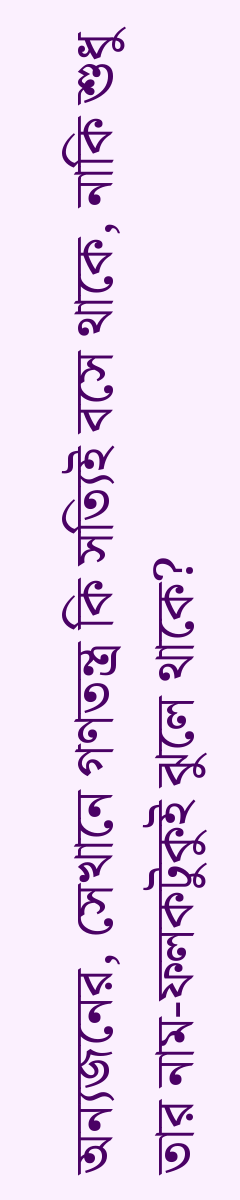অন্যজনের, সেখানে গণতন্ত্র কি সত্যিই বসে থাকে, নাকি শুধু তার নাম-ফলকটুকুই ঝুলে থাকে?